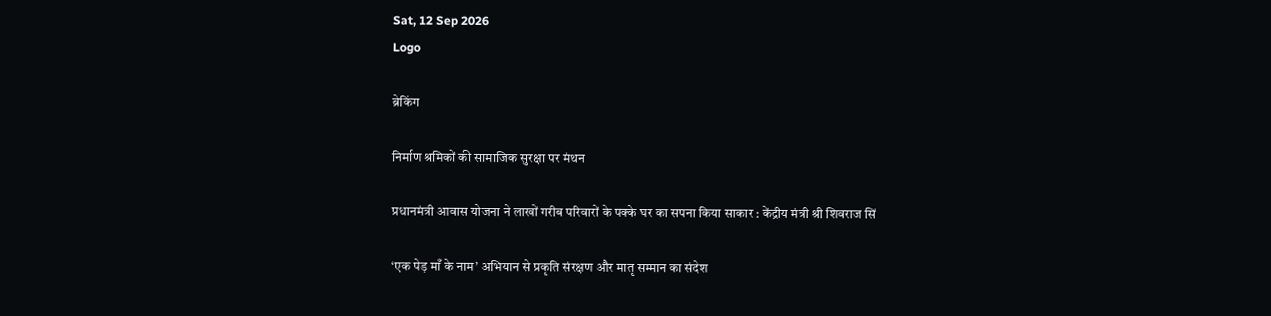Sat, 12 Sep 2026
Logo

ब्रेकिंग

निर्माण श्रमिकों की सामाजिक सुरक्षा पर मंथन

प्रधानमंत्री आवास योजना ने लाखों गरीब परिवारों के पक्के घर का सपना किया साकार : केंद्रीय मंत्री श्री शिवराज सिं

‘एक पेड़ माँ के नाम’ अभियान से प्रकृति संरक्षण और मातृ सम्मान का संदेश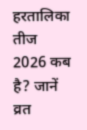हरतालिका तीज 2026 कब है? जानें व्रत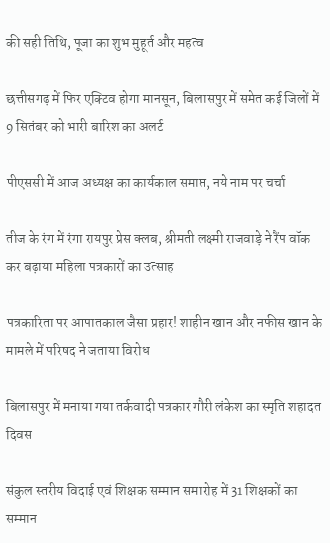की सही तिथि, पूजा का शुभ मुहूर्त और महत्व

छत्तीसगढ़ में फिर एक्टिव होगा मानसून, बिलासपुर में समेत कई जिलों में 9 सितंबर को भारी बारिश का अलर्ट

पीएससी में आज अध्यक्ष का कार्यकाल समाप्त, नये नाम पर चर्चा

तीज के रंग में रंगा रायपुर प्रेस क्लब, श्रीमती लक्ष्मी राजवाड़े ने रैंप वॉक कर बढ़ाया महिला पत्रकारों का उत्साह

पत्रकारिता पर आपातकाल जैसा प्रहार! शाहीन खान और नफीस खान के मामले में परिषद ने जताया विरोध

बिलासपुर में मनाया गया तर्कवादी पत्रकार गौरी लंकेश का स्मृति शहादत दिवस

संकुल स्तरीय विदाई एवं शिक्षक सम्मान समारोह में 31 शिक्षकों का सम्मान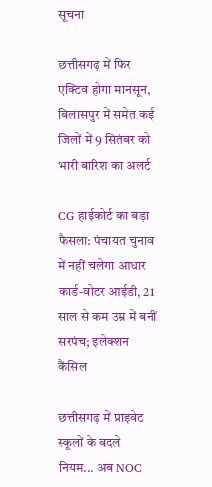सूचना

छत्तीसगढ़ में फिर एक्टिव होगा मानसून, बिलासपुर में समेत कई जिलों में 9 सितंबर को भारी बारिश का अलर्ट

CG हाईकोर्ट का बड़ा फैसला: पंचायत चुनाव में नहीं चलेगा आधार कार्ड-वोटर आईडी, 21 साल से कम उम्र में बनीं सरपंच; इलेक्शन कैंसिल

छत्तीसगढ़ में प्राइवेट स्कूलों के बदले नियम... अब NOC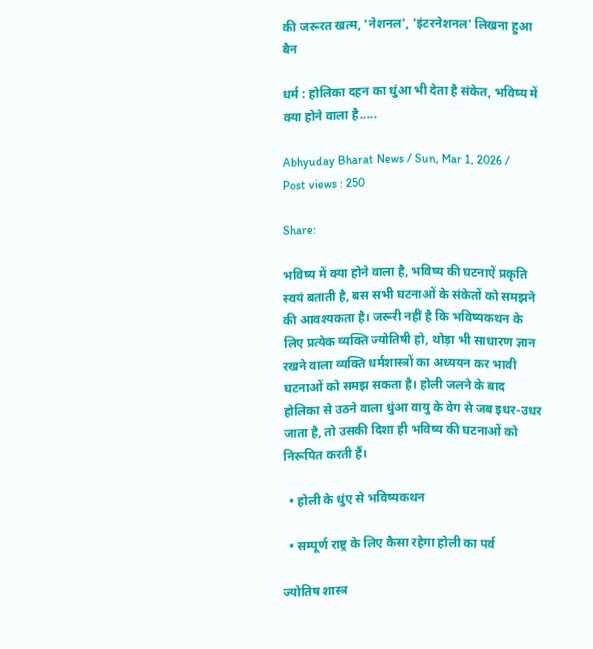की जरूरत खत्म, 'नेशनल', 'इंटरनेशनल' लिखना हुआ बैन

धर्म : होलिका दहन का धुंआ भी देता है संकेत, भविष्य में क्या होने वाला है.....

Abhyuday Bharat News / Sun, Mar 1, 2026 / Post views : 250

Share:

भविष्य में क्या होने वाला है, भविष्य की घटनाऐं प्रकृति स्वयं बताती है, बस सभी घटनाओं के संकेतों को समझने की आवश्यकता है। जरूरी नहीं है कि भविष्यकथन के लिए प्रत्येक व्यक्ति ज्योतिषी हो, थोड़ा भी साधारण ज्ञान रखने वाला व्यक्ति धर्मशास्त्रों का अध्ययन कर भावी घटनाओं को समझ सकता है। होली जलने के बाद होलिका से उठने वाला धुंआ वायु के वेग से जब इधर-उधर जाता है, तो उसकी दिशा ही भविष्य की घटनाओं को निरूपित करती हैं।

  • होली के धुंए से भविष्यकथन

  • सम्पूर्ण राष्ट्र के लिए कैसा रहेगा होली का पर्व

ज्योतिष शास्त्र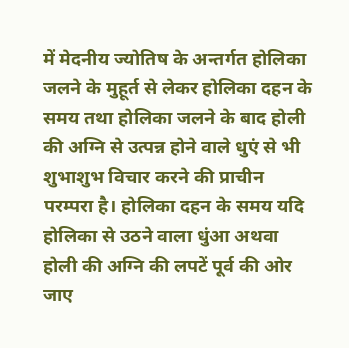में मेदनीय ज्योतिष के अन्तर्गत होलिका जलने के मुहूर्त से लेकर होलिका दहन के समय तथा होलिका जलने के बाद होली की अग्नि से उत्पन्न होने वाले धुएं से भी शुभाशुभ विचार करने की प्राचीन परम्परा है। होलिका दहन के समय यदि होलिका से उठने वाला धुंआ अथवा होली की अग्नि की लपटें पूर्व की ओर जाए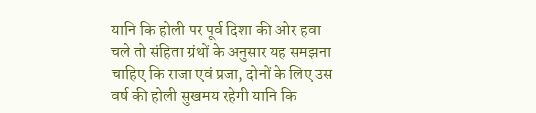यानि कि होली पर पूर्व दिशा की ओर हवा चले तो संहिता ग्रंथों के अनुसार यह समझना चाहिए कि राजा एवं प्रजा, दोनों के लिए उस वर्ष की होली सुखमय रहेगी यानि कि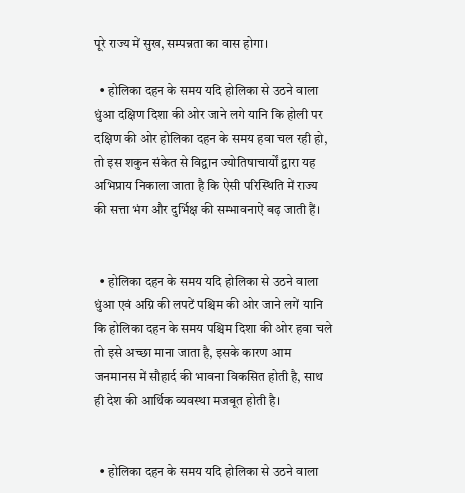पूरे राज्य में सुख, सम्पन्नता का वास होगा।

  • होलिका दहन के समय यदि होलिका से उठने वाला धुंआ दक्षिण दिशा की ओर जाने लगे यानि कि होली पर दक्षिण की ओर होलिका दहन के समय हवा चल रही हो, तो इस शकुन संकेत से विद्वान ज्योतिषाचार्यों द्वारा यह अभिप्राय निकाला जाता है कि ऐसी परिस्थिति में राज्य की सत्ता भंग और दुर्भिक्ष की सम्भावनाऐं बढ़ जाती हैं।


  • होलिका दहन के समय यदि होलिका से उठने वाला धुंआ एवं अग्नि की लपटें पश्चिम की ओर जाने लगें यानि कि होलिका दहन के समय पश्चिम दिशा की ओर हवा चले तो इसे अच्छा माना जाता है, इसके कारण आम जनमानस में सौहार्द की भावना विकसित होती है, साथ ही देश की आर्थिक व्यवस्था मजबूत होती है।


  • होलिका दहन के समय यदि होलिका से उठने वाला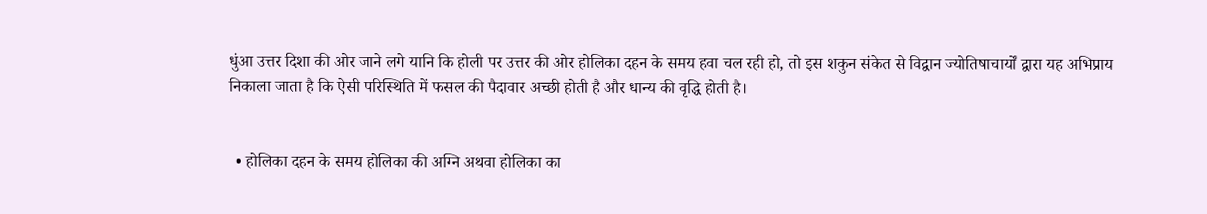धुंआ उत्तर दिशा की ओर जाने लगे यानि कि होली पर उत्तर की ओर होलिका दहन के समय हवा चल रही हो, तो इस शकुन संकेत से विद्वान ज्योतिषाचार्यों द्वारा यह अभिप्राय निकाला जाता है कि ऐसी परिस्थिति में फसल की पैदावार अच्छी होती है और धान्य की वृद्धि होती है।


  • होलिका दहन के समय होलिका की अग्नि अथवा होलिका का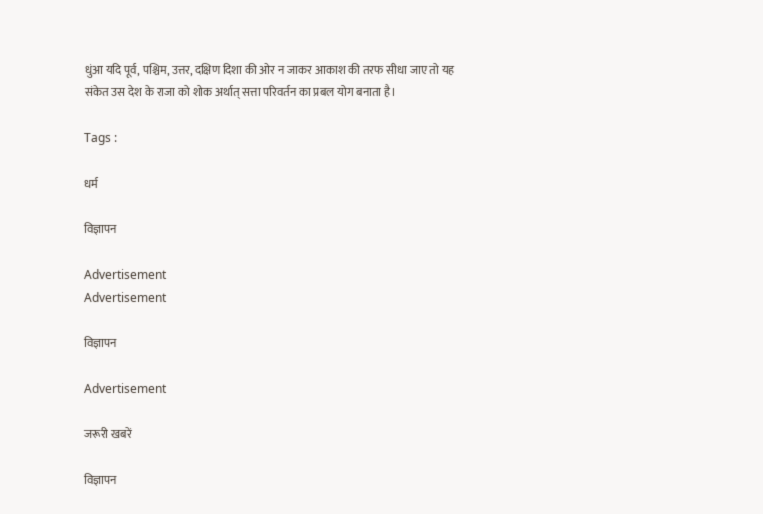धुंआ यदि पूर्व, पश्चिम, उत्तर, दक्षिण दिशा की ओर न जाकर आकाश की तरफ सीधा जाए तो यह संकेत उस देश के राजा को शोक अर्थात् सत्ता परिवर्तन का प्रबल योग बनाता है।

Tags :

धर्म

विज्ञापन

Advertisement
Advertisement

विज्ञापन

Advertisement

जरूरी खबरें

विज्ञापन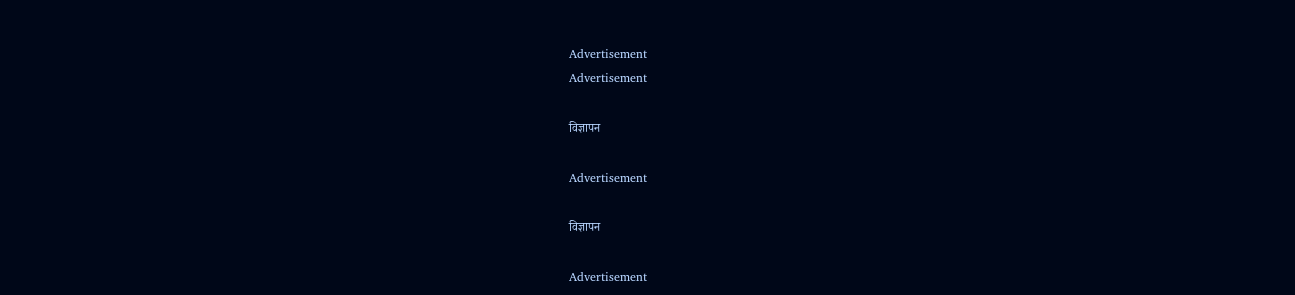Advertisement
Advertisement

विज्ञापन

Advertisement

विज्ञापन

Advertisement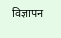विज्ञापन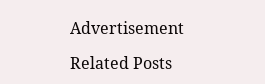Advertisement

Related Posts